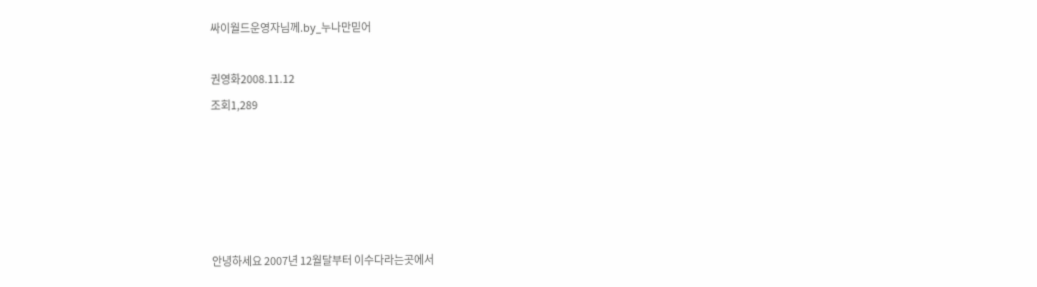싸이월드운영자님께.by_누나만믿어

권영화2008.11.12
조회1,289





안녕하세요 2007년 12월달부터 이수다라는곳에서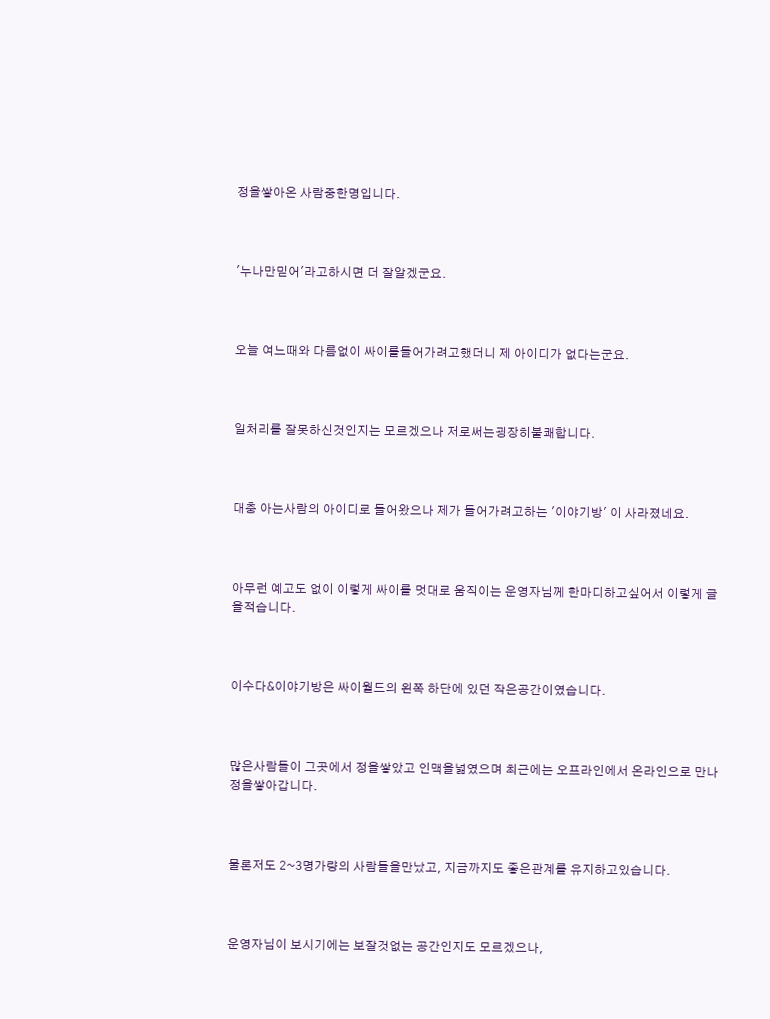정을쌓아온 사람중한명입니다.



'누나만믿어'라고하시면 더 잘알겠군요.



오늘 여느때와 다름없이 싸이를들어가려고했더니 제 아이디가 없다는군요.



일처리를 잘못하신것인지는 모르겠으나 저로써는굉장히불쾌합니다.



대충 아는사람의 아이디로 들어왔으나 제가 들어가려고하는 '이야기방' 이 사라졌네요.



아무런 예고도 없이 이렇게 싸이를 멋대로 움직이는 운영자님께 한마디하고싶어서 이렇게 글을적습니다.



이수다&이야기방은 싸이월드의 왼쪽 하단에 있던 작은공간이였습니다.



많은사람들이 그곳에서 정을쌓았고 인맥을넓였으며 최근에는 오프라인에서 온라인으로 만나 정을쌓아갑니다.



물론저도 2~3명가량의 사람들을만났고, 지금까지도 좋은관계를 유지하고있습니다.



운영자님이 보시기에는 보잘것없는 공간인지도 모르겠으나,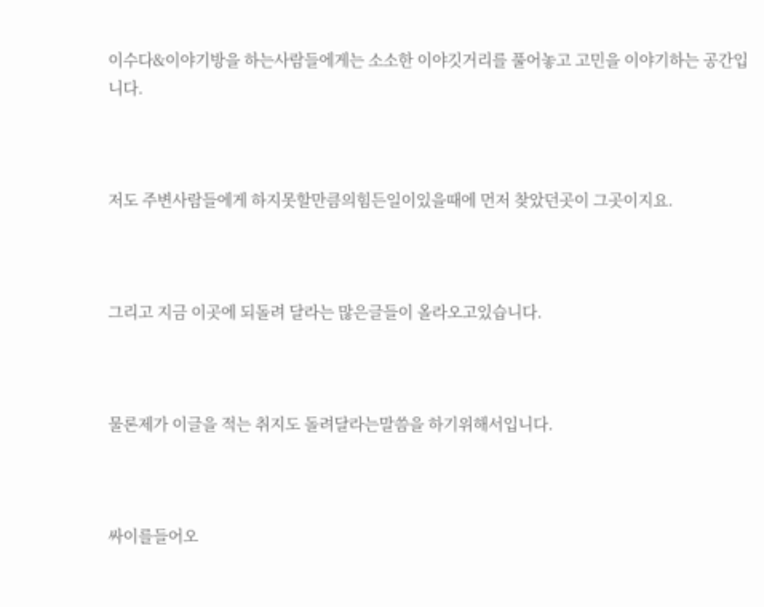이수다&이야기방을 하는사람들에게는 소소한 이야깃거리를 풀어놓고 고민을 이야기하는 공간입니다.



저도 주변사람들에게 하지못할만큼의힘든일이있을때에 먼저 찾았던곳이 그곳이지요.



그리고 지금 이곳에 되돌려 달라는 많은글들이 올라오고있습니다.



물론제가 이글을 적는 취지도 돌려달라는말씀을 하기위해서입니다.



싸이를들어오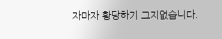자마자 황당하기 그지없습니다.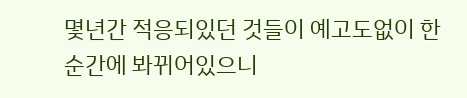몇년간 적응되있던 것들이 예고도없이 한순간에 봐뀌어있으니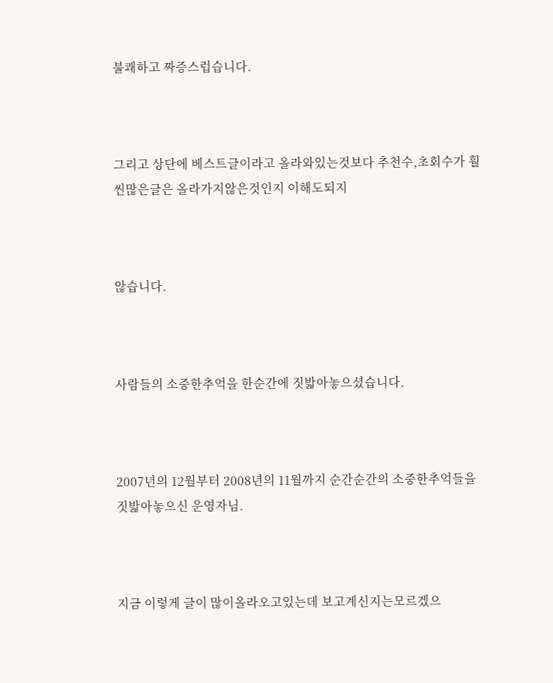불쾌하고 짜증스럽습니다.



그리고 상단에 베스트글이라고 올라와있는것보다 추천수,초회수가 훨씬많은글은 올라가지않은것인지 이해도되지



않습니다.



사람들의 소중한추억을 한순간에 짓밟아놓으셨습니다.



2007년의 12월부터 2008년의 11월까지 순간순간의 소중한추억들을 짓밟아놓으신 운영자님.



지금 이렇게 글이 많이올라오고있는데 보고계신지는모르겠으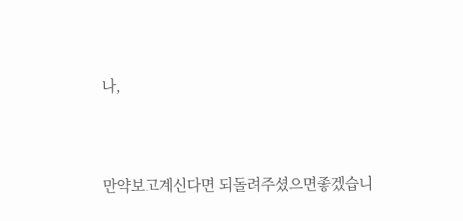나,



만약보고계신다면 되돌려주셨으면좋겠습니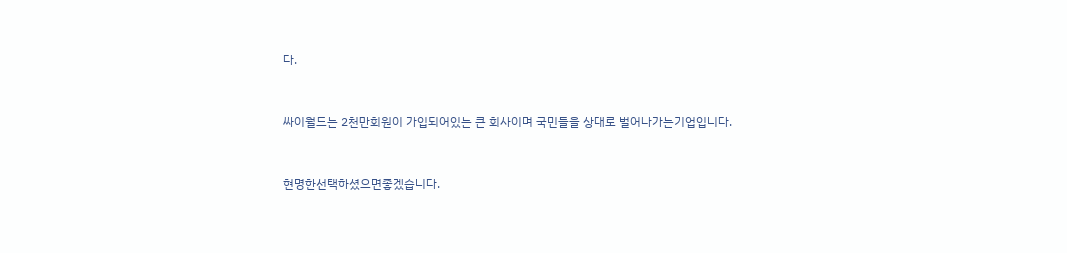다.



싸이월드는 2천만회원이 가입되어있는 큰 회사이며 국민들을 상대로 벌어나가는기업입니다.



현명한선택하셨으면좋겠습니다.